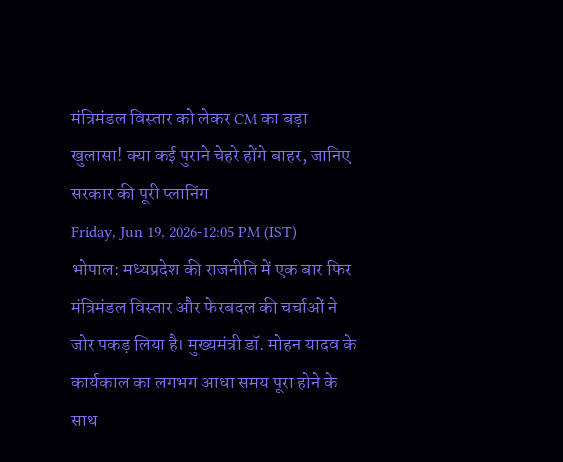मंत्रिमंडल विस्तार को लेकर CM का बड़ा खुलासा! क्या कई पुराने चेहरे होंगे बाहर, जानिए सरकार की पूरी प्लानिंग
Friday, Jun 19, 2026-12:05 PM (IST)
भोपाल: मध्यप्रदेश की राजनीति में एक बार फिर मंत्रिमंडल विस्तार और फेरबदल की चर्चाओं ने जोर पकड़ लिया है। मुख्यमंत्री डॉ. मोहन यादव के कार्यकाल का लगभग आधा समय पूरा होने के साथ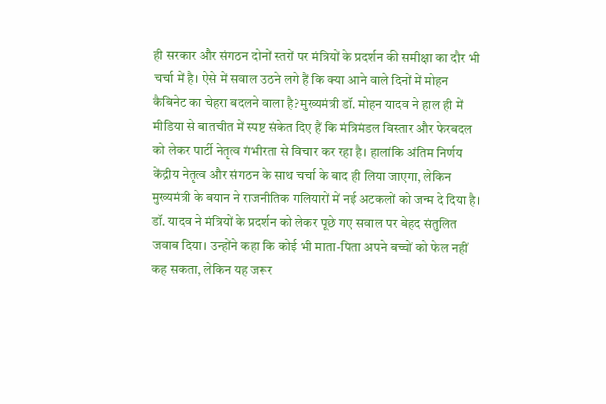ही सरकार और संगठन दोनों स्तरों पर मंत्रियों के प्रदर्शन की समीक्षा का दौर भी चर्चा में है। ऐसे में सवाल उठने लगे हैं कि क्या आने वाले दिनों में मोहन कैबिनेट का चेहरा बदलने वाला है?मुख्यमंत्री डॉ. मोहन यादव ने हाल ही में मीडिया से बातचीत में स्पष्ट संकेत दिए हैं कि मंत्रिमंडल विस्तार और फेरबदल को लेकर पार्टी नेतृत्व गंभीरता से विचार कर रहा है। हालांकि अंतिम निर्णय केंद्रीय नेतृत्व और संगठन के साथ चर्चा के बाद ही लिया जाएगा, लेकिन मुख्यमंत्री के बयान ने राजनीतिक गलियारों में नई अटकलों को जन्म दे दिया है।
डॉ. यादव ने मंत्रियों के प्रदर्शन को लेकर पूछे गए सवाल पर बेहद संतुलित जवाब दिया। उन्होंने कहा कि कोई भी माता-पिता अपने बच्चों को फेल नहीं कह सकता, लेकिन यह जरूर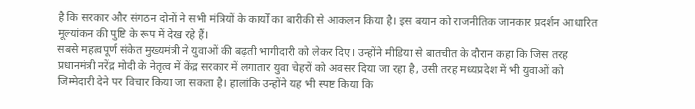है कि सरकार और संगठन दोनों ने सभी मंत्रियों के कार्यों का बारीकी से आकलन किया है। इस बयान को राजनीतिक जानकार प्रदर्शन आधारित मूल्यांकन की पुष्टि के रूप में देख रहे हैं।
सबसे महत्वपूर्ण संकेत मुख्यमंत्री ने युवाओं की बढ़ती भागीदारी को लेकर दिए। उन्होंने मीडिया से बातचीत के दौरान कहा कि जिस तरह प्रधानमंत्री नरेंद्र मोदी के नेतृत्व में केंद्र सरकार में लगातार युवा चेहरों को अवसर दिया जा रहा है, उसी तरह मध्यप्रदेश में भी युवाओं को जिम्मेदारी देने पर विचार किया जा सकता है। हालांकि उन्होंने यह भी स्पष्ट किया कि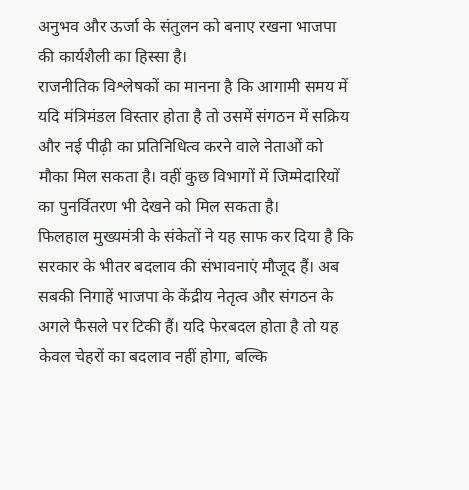अनुभव और ऊर्जा के संतुलन को बनाए रखना भाजपा की कार्यशैली का हिस्सा है।
राजनीतिक विश्लेषकों का मानना है कि आगामी समय में यदि मंत्रिमंडल विस्तार होता है तो उसमें संगठन में सक्रिय और नई पीढ़ी का प्रतिनिधित्व करने वाले नेताओं को मौका मिल सकता है। वहीं कुछ विभागों में जिम्मेदारियों का पुनर्वितरण भी देखने को मिल सकता है।
फिलहाल मुख्यमंत्री के संकेतों ने यह साफ कर दिया है कि सरकार के भीतर बदलाव की संभावनाएं मौजूद हैं। अब सबकी निगाहें भाजपा के केंद्रीय नेतृत्व और संगठन के अगले फैसले पर टिकी हैं। यदि फेरबदल होता है तो यह केवल चेहरों का बदलाव नहीं होगा, बल्कि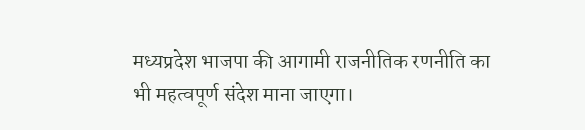मध्यप्रदेश भाजपा की आगामी राजनीतिक रणनीति का भी महत्वपूर्ण संदेश माना जाएगा।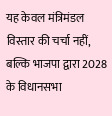यह केवल मंत्रिमंडल विस्तार की चर्चा नहीं, बल्कि भाजपा द्वारा 2028 के विधानसभा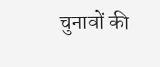चुनावों की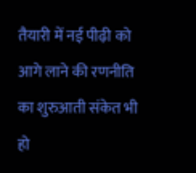तैयारी में नई पीढ़ी को आगे लाने की रणनीति का शुरुआती संकेत भी हो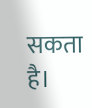सकता है।